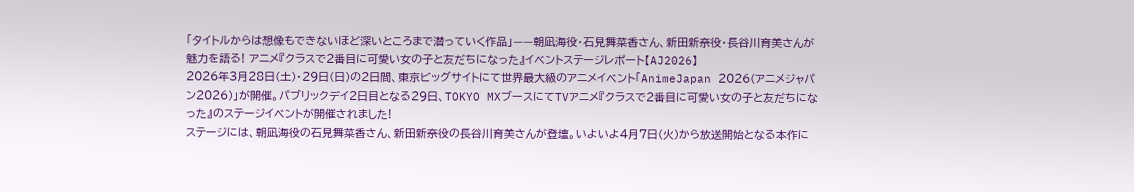「タイトルからは想像もできないほど深いところまで潜っていく作品」——朝凪海役・石見舞菜香さん、新田新奈役・長谷川育美さんが魅力を語る! アニメ『クラスで2番目に可愛い女の子と友だちになった』イベントステージレポート【AJ2026】
2026年3月28日(土)・29日(日)の2日間、東京ビッグサイトにて世界最大級のアニメイベント「AnimeJapan 2026(アニメジャパン2026)」が開催。パブリックデイ2日目となる29日、TOKYO MXブースにてTVアニメ『クラスで2番目に可愛い女の子と友だちになった』のステージイベントが開催されました!
ステージには、朝凪海役の石見舞菜香さん、新田新奈役の長谷川育美さんが登壇。いよいよ4月7日(火)から放送開始となる本作に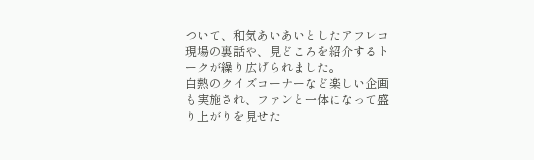ついて、和気あいあいとしたアフレコ現場の裏話や、見どころを紹介するトークが繰り広げられました。
白熱のクイズコーナーなど楽しい企画も実施され、ファンと一体になって盛り上がりを見せた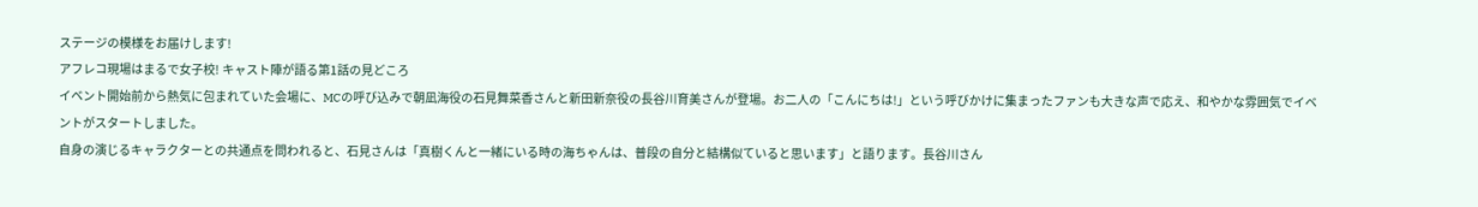ステージの模様をお届けします!
アフレコ現場はまるで女子校! キャスト陣が語る第1話の見どころ
イベント開始前から熱気に包まれていた会場に、MCの呼び込みで朝凪海役の石見舞菜香さんと新田新奈役の長谷川育美さんが登場。お二人の「こんにちは!」という呼びかけに集まったファンも大きな声で応え、和やかな雰囲気でイベントがスタートしました。
自身の演じるキャラクターとの共通点を問われると、石見さんは「真樹くんと一緒にいる時の海ちゃんは、普段の自分と結構似ていると思います」と語ります。長谷川さん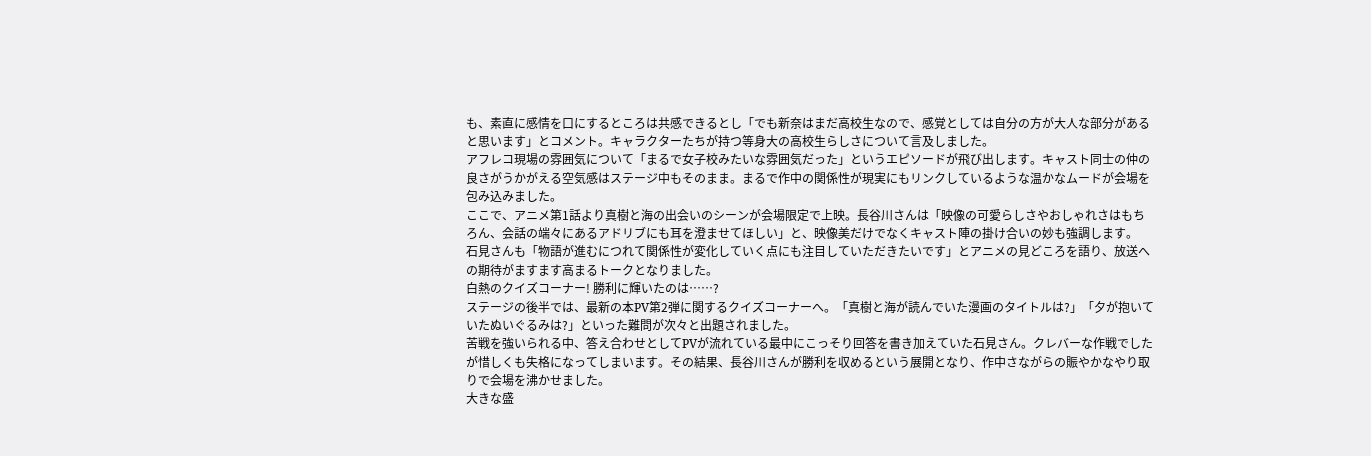も、素直に感情を口にするところは共感できるとし「でも新奈はまだ高校生なので、感覚としては自分の方が大人な部分があると思います」とコメント。キャラクターたちが持つ等身大の高校生らしさについて言及しました。
アフレコ現場の雰囲気について「まるで女子校みたいな雰囲気だった」というエピソードが飛び出します。キャスト同士の仲の良さがうかがえる空気感はステージ中もそのまま。まるで作中の関係性が現実にもリンクしているような温かなムードが会場を包み込みました。
ここで、アニメ第1話より真樹と海の出会いのシーンが会場限定で上映。長谷川さんは「映像の可愛らしさやおしゃれさはもちろん、会話の端々にあるアドリブにも耳を澄ませてほしい」と、映像美だけでなくキャスト陣の掛け合いの妙も強調します。
石見さんも「物語が進むにつれて関係性が変化していく点にも注目していただきたいです」とアニメの見どころを語り、放送への期待がますます高まるトークとなりました。
白熱のクイズコーナー! 勝利に輝いたのは……?
ステージの後半では、最新の本PV第2弾に関するクイズコーナーへ。「真樹と海が読んでいた漫画のタイトルは?」「夕が抱いていたぬいぐるみは?」といった難問が次々と出題されました。
苦戦を強いられる中、答え合わせとしてPVが流れている最中にこっそり回答を書き加えていた石見さん。クレバーな作戦でしたが惜しくも失格になってしまいます。その結果、長谷川さんが勝利を収めるという展開となり、作中さながらの賑やかなやり取りで会場を沸かせました。
大きな盛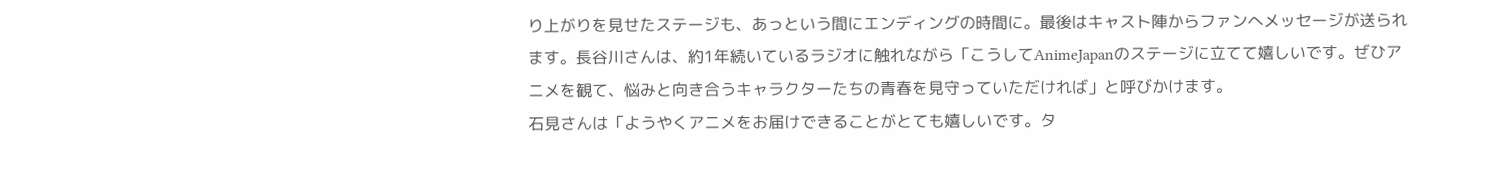り上がりを見せたステージも、あっという間にエンディングの時間に。最後はキャスト陣からファンへメッセージが送られます。長谷川さんは、約1年続いているラジオに触れながら「こうしてAnimeJapanのステージに立てて嬉しいです。ぜひアニメを観て、悩みと向き合うキャラクターたちの青春を見守っていただければ」と呼びかけます。
石見さんは「ようやくアニメをお届けできることがとても嬉しいです。タ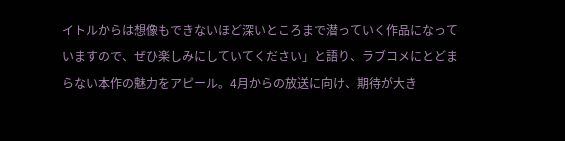イトルからは想像もできないほど深いところまで潜っていく作品になっていますので、ぜひ楽しみにしていてください」と語り、ラブコメにとどまらない本作の魅力をアピール。4月からの放送に向け、期待が大き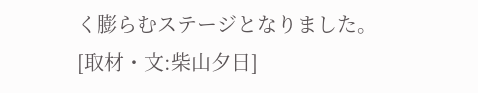く膨らむステージとなりました。
[取材・文:柴山夕日]